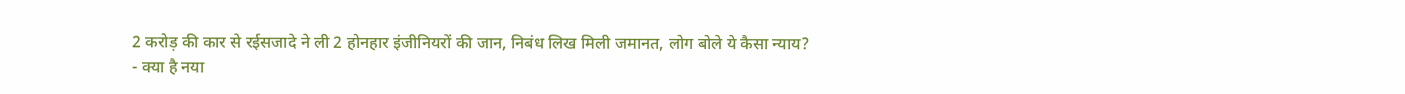2 करोड़ की कार से रईसजादे ने ली 2 होनहार इंजीनियरों की जान, निबंध लिख मिली जमानत, लोग बोले ये कैसा न्याय?
- क्या है नया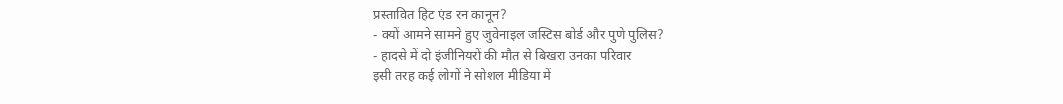प्रस्तावित हिट एंड रन कानून?
- क्यों आमने सामने हुए जुवेनाइल जस्टिस बोर्ड और पुणे पुलिस?
- हादसे में दो इंजीनियरों की मौत से बिखरा उनका परिवार
इसी तरह कई लोगों ने सोशल मीडिया में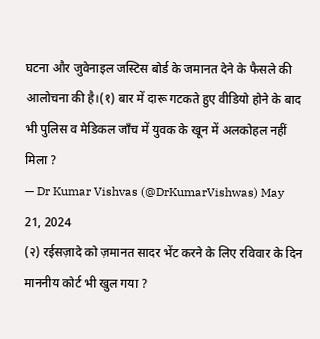घटना और जुवेनाइल जस्टिस बोर्ड के जमानत देने के फैसले की आलोचना की है।(१) बार में दारू गटकते हुए वीडियो होने के बाद भी पुलिस व मेडिकल जाँच में युवक के खून में अलकोहल नहीं मिला ?
— Dr Kumar Vishvas (@DrKumarVishwas) May 21, 2024
(२) रईसज़ादे को ज़मानत सादर भेंट करने के लिए रविवार के दिन माननीय कोर्ट भी खुल गया ?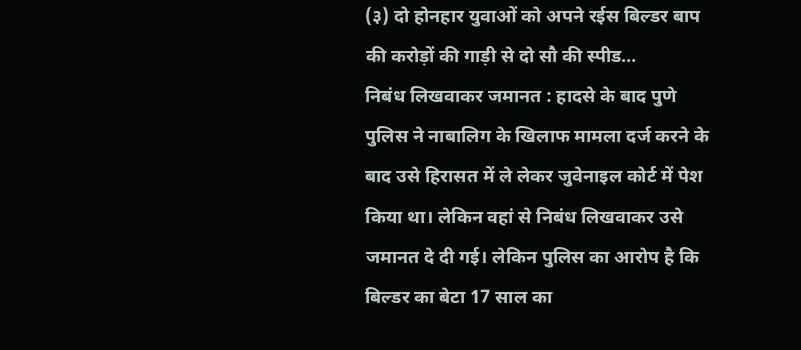(३) दो होनहार युवाओं को अपने रईस बिल्डर बाप की करोड़ों की गाड़ी से दो सौ की स्पीड…
निबंध लिखवाकर जमानत : हादसे के बाद पुणे पुलिस ने नाबालिग के खिलाफ मामला दर्ज करने के बाद उसे हिरासत में ले लेकर जुवेनाइल कोर्ट में पेश किया था। लेकिन वहां से निबंध लिखवाकर उसे जमानत दे दी गई। लेकिन पुलिस का आरोप है कि बिल्डर का बेटा 17 साल का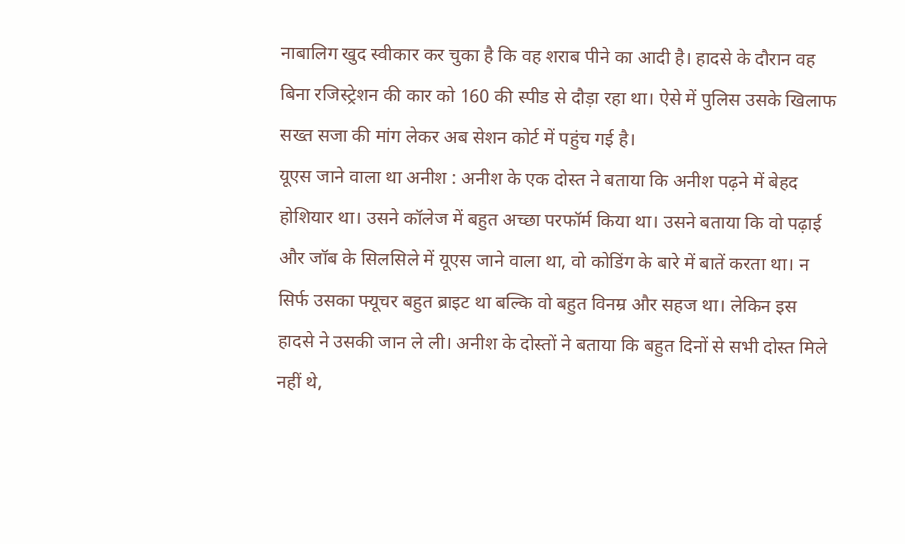नाबालिग खुद स्वीकार कर चुका है कि वह शराब पीने का आदी है। हादसे के दौरान वह बिना रजिस्ट्रेशन की कार को 160 की स्पीड से दौड़ा रहा था। ऐसे में पुलिस उसके खिलाफ सख्त सजा की मांग लेकर अब सेशन कोर्ट में पहुंच गई है।
यूएस जाने वाला था अनीश : अनीश के एक दोस्त ने बताया कि अनीश पढ़ने में बेहद होशियार था। उसने कॉलेज में बहुत अच्छा परफॉर्म किया था। उसने बताया कि वो पढ़ाई और जॉब के सिलसिले में यूएस जाने वाला था, वो कोडिंग के बारे में बातें करता था। न सिर्फ उसका फ्यूचर बहुत ब्राइट था बल्कि वो बहुत विनम्र और सहज था। लेकिन इस हादसे ने उसकी जान ले ली। अनीश के दोस्तों ने बताया कि बहुत दिनों से सभी दोस्त मिले नहीं थे,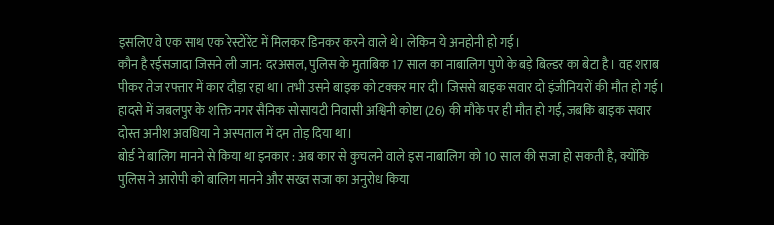इसलिए वे एक साथ एक रेस्टोरेंट में मिलकर डिनकर करने वाले थे। लेकिन ये अनहोनी हो गई।
कौन है रईसजादा जिसने ली जान: दरअसल, पुलिस के मुताबिक 17 साल का नाबालिग पुणे के बड़े बिल्डर का बेटा है। वह शराब पीकर तेज रफ्तार में कार दौड़ा रहा था। तभी उसने बाइक को टक्कर मार दी। जिससे बाइक सवार दो इंजीनियरों की मौत हो गई। हादसे में जबलपुर के शक्ति नगर सैनिक सोसायटी निवासी अश्विनी कोष्टा (26) की मौके पर ही मौत हो गई, जबकि बाइक सवार दोस्त अनीश अवधिया ने अस्पताल में दम तोड़ दिया था।
बोर्ड ने बालिग मानने से किया था इनकार : अब कार से कुचलने वाले इस नाबालिग को 10 साल की सजा हो सकती है, क्योंकि पुलिस ने आरोपी को बालिग मानने और सख्त सजा का अनुरोध किया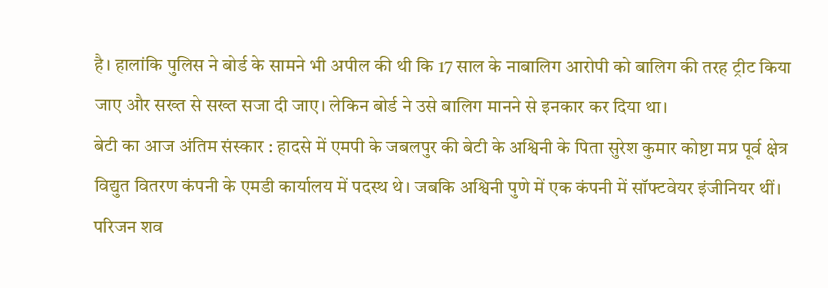है। हालांकि पुलिस ने बोर्ड के सामने भी अपील की थी कि 17 साल के नाबालिग आरोपी को बालिग की तरह ट्रीट किया जाए और सख्त से सख्त सजा दी जाए। लेकिन बोर्ड ने उसे बालिग मानने से इनकार कर दिया था।
बेटी का आज अंतिम संस्कार : हादसे में एमपी के जबलपुर की बेटी के अश्विनी के पिता सुरेश कुमार कोष्टा मप्र पूर्व क्षेत्र विद्युत वितरण कंपनी के एमडी कार्यालय में पदस्थ थे। जबकि अश्विनी पुणे में एक कंपनी में सॉफ्टवेयर इंजीनियर थीं। परिजन शव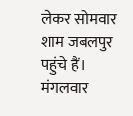लेकर सोमवार शाम जबलपुर पहुंचे हैं। मंगलवार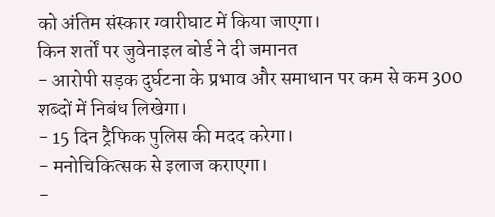को अंतिम संस्कार ग्वारीघाट में किया जाएगा।
किन शर्तों पर जुवेनाइल बोर्ड ने दी जमानत
- आरोपी सड़क दुर्घटना के प्रभाव और समाधान पर कम से कम 300 शब्दों में निबंध लिखेगा।
- 15 दिन ट्रैफिक पुलिस की मदद करेगा।
- मनोचिकित्सक से इलाज कराएगा।
-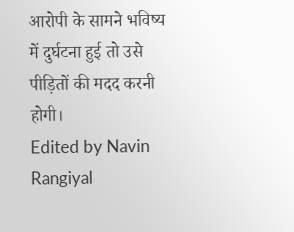आरोपी के सामने भविष्य में दुर्घटना हुई तो उसे पीड़ितों की मदद करनी होगी।
Edited by Navin Rangiyal